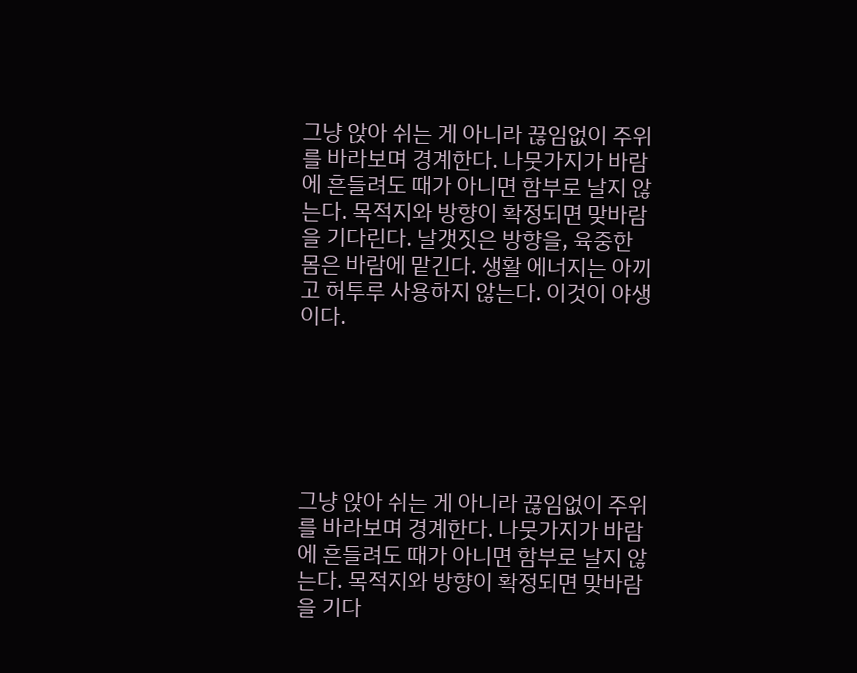그냥 앉아 쉬는 게 아니라 끊임없이 주위를 바라보며 경계한다. 나뭇가지가 바람에 흔들려도 때가 아니면 함부로 날지 않는다. 목적지와 방향이 확정되면 맞바람을 기다린다. 날갯짓은 방향을, 육중한 몸은 바람에 맡긴다. 생활 에너지는 아끼고 허투루 사용하지 않는다. 이것이 야생이다.






그냥 앉아 쉬는 게 아니라 끊임없이 주위를 바라보며 경계한다. 나뭇가지가 바람에 흔들려도 때가 아니면 함부로 날지 않는다. 목적지와 방향이 확정되면 맞바람을 기다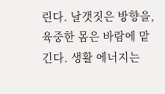린다. 날갯짓은 방향을, 육중한 몸은 바람에 맡긴다. 생활 에너지는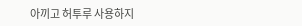아끼고 허투루 사용하지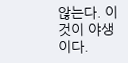않는다. 이것이 야생이다.